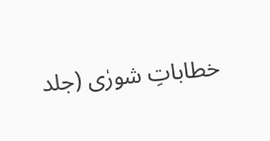خطاباتِ شورٰی (جلد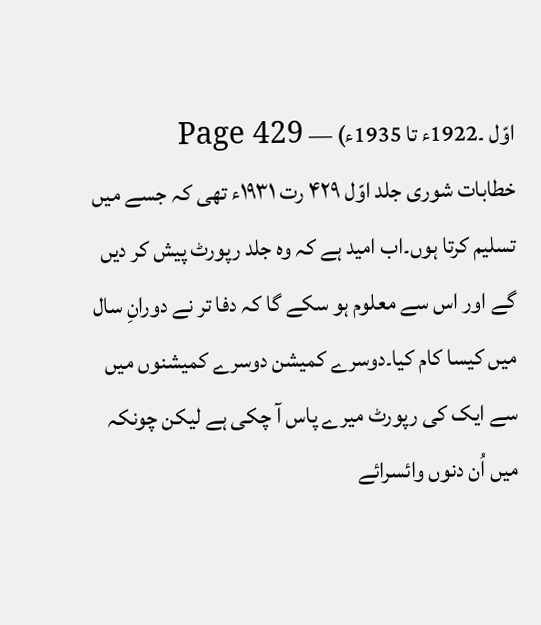اوّل ۔1922ء تا 1935ء) — Page 429
خطابات شوری جلد اوّل ۴۲۹ رت ۱۹۳۱ء تھی کہ جسے میں تسلیم کرتا ہوں۔اب امید ہے کہ وہ جلد رپورٹ پیش کر دیں گے اور اس سے معلوم ہو سکے گا کہ دفا تر نے دورانِ سال میں کیسا کام کیا۔دوسرے کمیشن دوسرے کمیشنوں میں سے ایک کی رپورٹ میرے پاس آ چکی ہے لیکن چونکہ میں اُن دنوں وائسرائے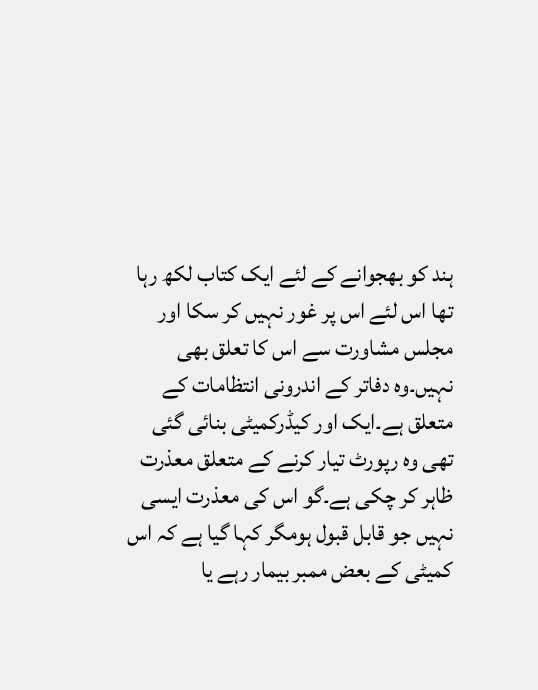ہند کو بھجوانے کے لئے ایک کتاب لکھ رہا تھا اس لئے اس پر غور نہیں کر سکا اور مجلس مشاورت سے اس کا تعلق بھی نہیں۔وہ دفاتر کے اندرونی انتظامات کے متعلق ہے۔ایک اور کیڈرکمیٹی بنائی گئی تھی وہ رپورٹ تیار کرنے کے متعلق معذرت ظاہر کر چکی ہے۔گو اس کی معذرت ایسی نہیں جو قابل قبول ہومگر کہا گیا ہے کہ اس کمیٹی کے بعض ممبر بیمار رہے یا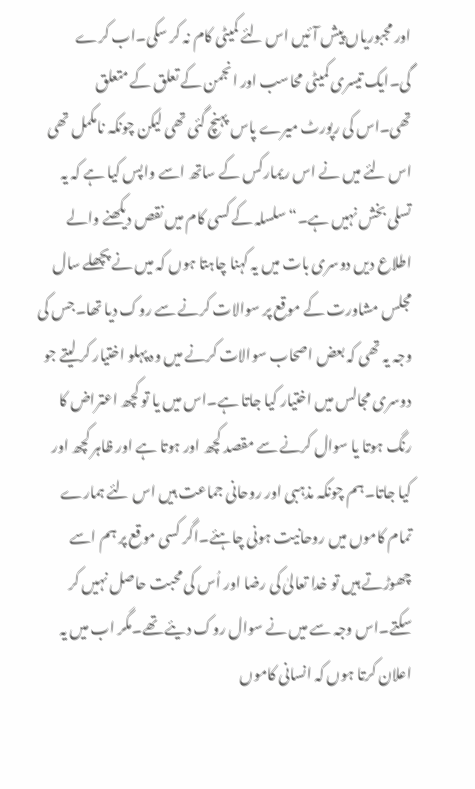اور مجبوریاں پیش آئیں اس لئے کمیٹی کام نہ کر سکی۔اب کرے گی۔ایک تیسری کمیٹی محاسب اور انجمن کے تعلق کے متعلق تھی۔اس کی رپورٹ میرے پاس پہنچ گئی تھی لیکن چونکہ نامکمل تھی اس لئے میں نے اس ریمارکس کے ساتھ اسے واپس کیا ہے کہ یہ تسلی بخش نہیں ہے۔“ سلسلہ کے کسی کام میں نقص دیکھنے والے اطلاع دیں دوسری بات میں یہ کہنا چاہتا ہوں کہ میں نے پچھلے سال مجلس مشاورت کے موقع پر سوالات کرنے سے روک دیا تھا۔جس کی وجہ یہ تھی کہ بعض اصحاب سوالات کرنے میں وہ پہلو اختیار کر لیتے جو دوسری مجالس میں اختیار کیا جاتا ہے۔اس میں یا تو کچھ اعتراض کا رنگ ہوتا یا سوال کرنے سے مقصد کچھ اور ہوتا ہے اور ظاہر کچھ اور کیا جاتا۔ہم چونکہ مذہبی اور روحانی جماعت ہیں اس لئے ہمارے تمام کاموں میں روحانیت ہونی چاہئے۔اگر کسی موقع پر ہم اسے چھوڑتے ہیں تو خدا تعالیٰ کی رضا اور اُس کی محبت حاصل نہیں کر سکتے۔اس وجہ سے میں نے سوال روک دیئے تھے۔مگر اب میں یہ اعلان کرتا ہوں کہ انسانی کاموں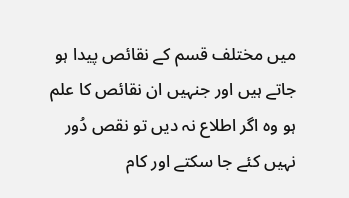میں مختلف قسم کے نقائص پیدا ہو جاتے ہیں اور جنہیں ان نقائص کا علم ہو وہ اگر اطلاع نہ دیں تو نقص دُور نہیں کئے جا سکتے اور کام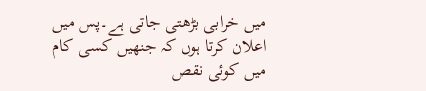میں خرابی بڑھتی جاتی ہے۔پس میں اعلان کرتا ہوں کہ جنھیں کسی کام میں کوئی نقص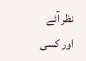نظر آئے اور کسی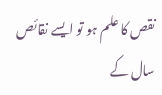نقص کا علم ہو تو ایسے نقائص سال کے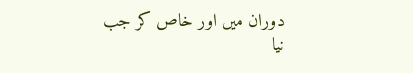دوران میں اور خاص کر جب نیا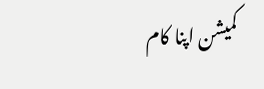کمیشن اپنا کام